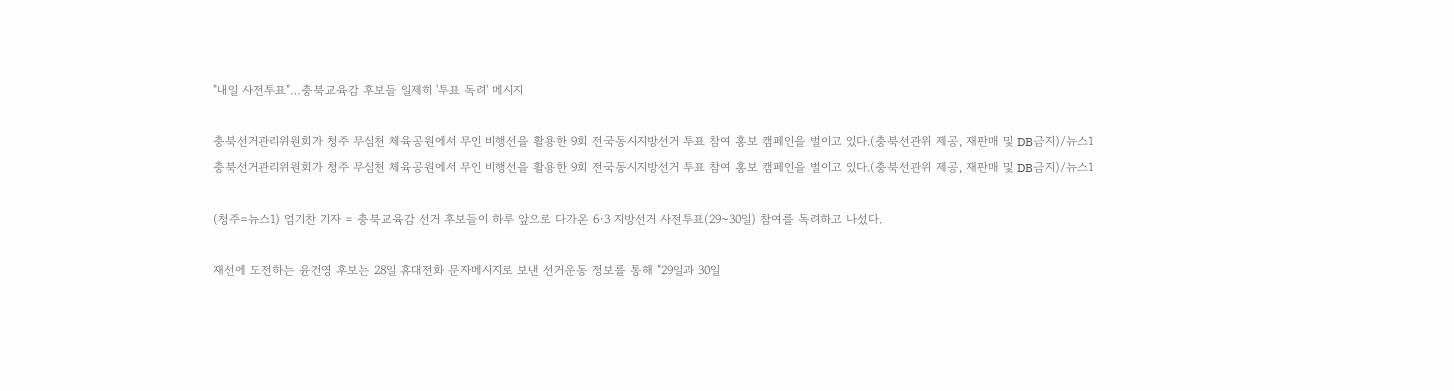"내일 사전투표"…충북교육감 후보들 일제히 '투표 독려' 메시지

충북선거관리위원회가 청주 무심천 체육공원에서 무인 비행선을 활용한 9회 전국동시지방선거 투표 참여 홍보 캠페인을 벌이고 있다.(충북선관위 제공, 재판매 및 DB금지)/뉴스1
충북선거관리위원회가 청주 무심천 체육공원에서 무인 비행선을 활용한 9회 전국동시지방선거 투표 참여 홍보 캠페인을 벌이고 있다.(충북선관위 제공, 재판매 및 DB금지)/뉴스1

(청주=뉴스1) 엄기찬 기자 = 충북교육감 선거 후보들이 하루 앞으로 다가온 6·3 지방선거 사전투표(29~30일) 참여를 독려하고 나섰다.

재선에 도전하는 윤건영 후보는 28일 휴대전화 문자메시지로 보낸 선거운동 정보를 통해 "29일과 30일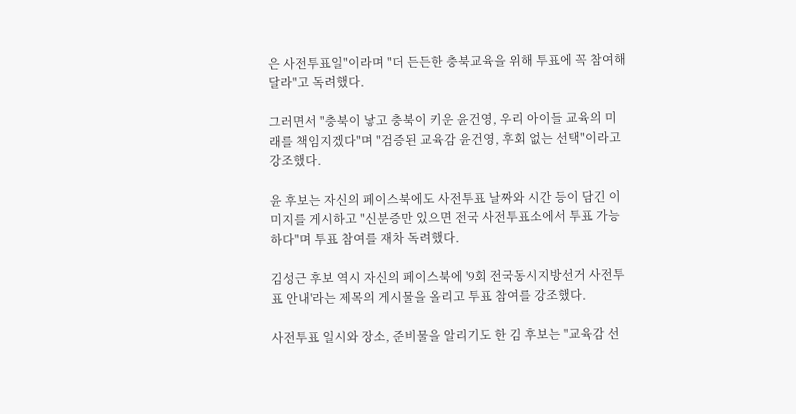은 사전투표일"이라며 "더 든든한 충북교육을 위해 투표에 꼭 참여해 달라"고 독려했다.

그러면서 "충북이 낳고 충북이 키운 윤건영, 우리 아이들 교육의 미래를 책임지겠다"며 "검증된 교육감 윤건영, 후회 없는 선택"이라고 강조했다.

윤 후보는 자신의 페이스북에도 사전투표 날짜와 시간 등이 담긴 이미지를 게시하고 "신분증만 있으면 전국 사전투표소에서 투표 가능하다"며 투표 참여를 재차 독려했다.

김성근 후보 역시 자신의 페이스북에 '9회 전국동시지방선거 사전투표 안내'라는 제목의 게시물을 올리고 투표 참여를 강조했다.

사전투표 일시와 장소, 준비물을 알리기도 한 김 후보는 "교육감 선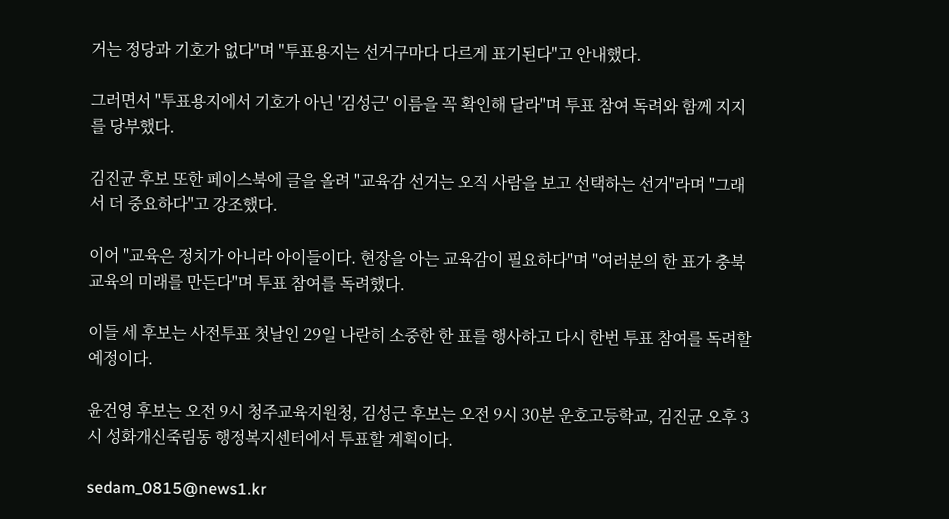거는 정당과 기호가 없다"며 "투표용지는 선거구마다 다르게 표기된다"고 안내했다.

그러면서 "투표용지에서 기호가 아닌 '김성근' 이름을 꼭 확인해 달라"며 투표 참여 독려와 함께 지지를 당부했다.

김진균 후보 또한 페이스북에 글을 올려 "교육감 선거는 오직 사람을 보고 선택하는 선거"라며 "그래서 더 중요하다"고 강조했다.

이어 "교육은 정치가 아니라 아이들이다. 현장을 아는 교육감이 필요하다"며 "여러분의 한 표가 충북교육의 미래를 만든다"며 투표 참여를 독려했다.

이들 세 후보는 사전투표 첫날인 29일 나란히 소중한 한 표를 행사하고 다시 한번 투표 참여를 독려할 예정이다.

윤건영 후보는 오전 9시 청주교육지원청, 김성근 후보는 오전 9시 30분 운호고등학교, 김진균 오후 3시 성화개신죽림동 행정복지센터에서 투표할 계획이다.

sedam_0815@news1.kr